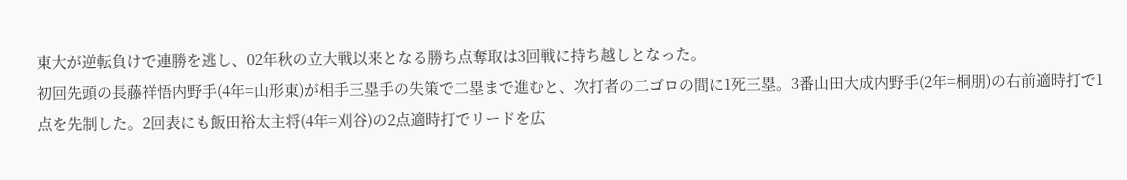東大が逆転負けで連勝を逃し、02年秋の立大戦以来となる勝ち点奪取は3回戦に持ち越しとなった。
初回先頭の長藤祥悟内野手(4年=山形東)が相手三塁手の失策で二塁まで進むと、次打者の二ゴロの間に1死三塁。3番山田大成内野手(2年=桐朋)の右前適時打で1点を先制した。2回表にも飯田裕太主将(4年=刈谷)の2点適時打でリードを広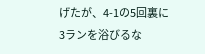げたが、4-1の5回裏に3ランを浴びるな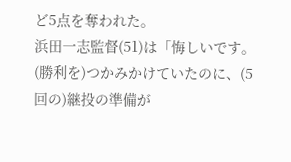ど5点を奪われた。
浜田一志監督(51)は「悔しいです。(勝利を)つかみかけていたのに、(5回の)継投の準備が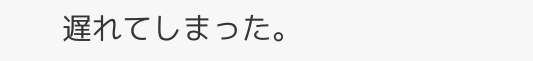遅れてしまった。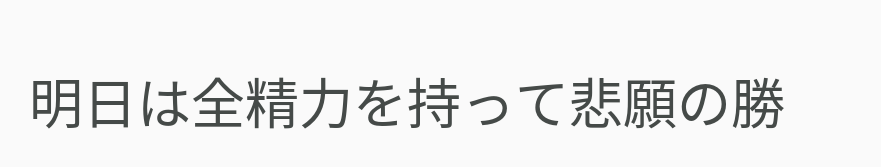明日は全精力を持って悲願の勝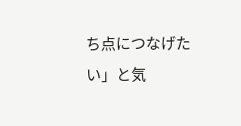ち点につなげたい」と気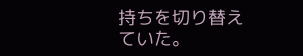持ちを切り替えていた。